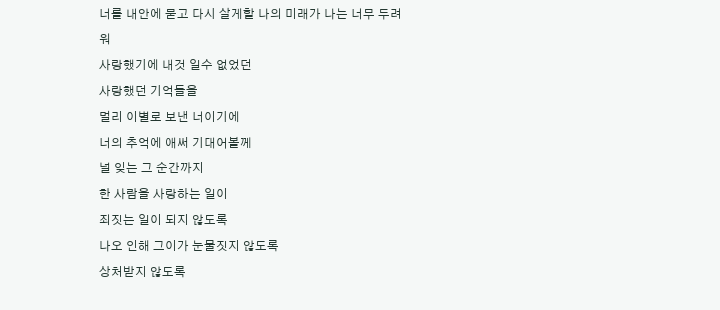너를 내안에 묻고 다시 살게할 나의 미래가 나는 너무 두려워
사랑했기에 내것 일수 없었던
사랑했던 기억들을
멀리 이별로 보낸 너이기에
너의 추억에 애써 기대어볼께
널 잊는 그 순간까지
한 사람을 사랑하는 일이
죄짓는 일이 되지 않도록
나오 인해 그이가 눈물짓지 않도록
상처받지 않도록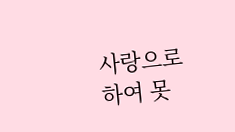사랑으로 하여 못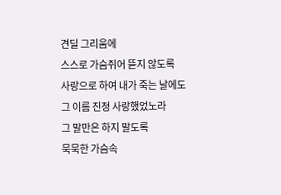견딜 그리움에
스스로 가슴쥐어 뜯지 않도록
사랑으로 하여 내가 죽는 날에도
그 이름 진정 사랑했었노라
그 말만은 하지 말도록
묵묵한 가슴속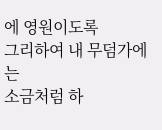에 영원이도록
그리하여 내 무덤가에는
소금처럼 하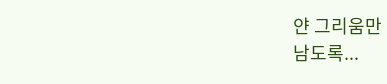얀 그리움만
남도록...